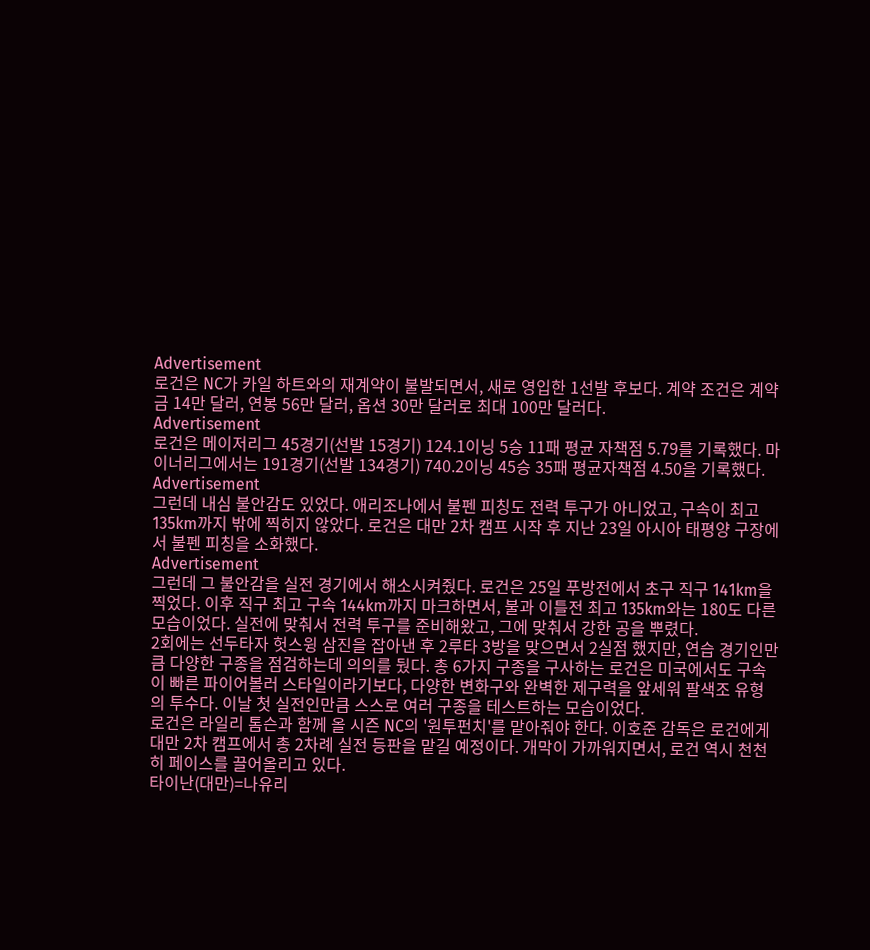Advertisement
로건은 NC가 카일 하트와의 재계약이 불발되면서, 새로 영입한 1선발 후보다. 계약 조건은 계약금 14만 달러, 연봉 56만 달러, 옵션 30만 달러로 최대 100만 달러다.
Advertisement
로건은 메이저리그 45경기(선발 15경기) 124.1이닝 5승 11패 평균 자책점 5.79를 기록했다. 마이너리그에서는 191경기(선발 134경기) 740.2이닝 45승 35패 평균자책점 4.50을 기록했다.
Advertisement
그런데 내심 불안감도 있었다. 애리조나에서 불펜 피칭도 전력 투구가 아니었고, 구속이 최고 135km까지 밖에 찍히지 않았다. 로건은 대만 2차 캠프 시작 후 지난 23일 아시아 태평양 구장에서 불펜 피칭을 소화했다.
Advertisement
그런데 그 불안감을 실전 경기에서 해소시켜줬다. 로건은 25일 푸방전에서 초구 직구 141km을 찍었다. 이후 직구 최고 구속 144km까지 마크하면서, 불과 이틀전 최고 135km와는 180도 다른 모습이었다. 실전에 맞춰서 전력 투구를 준비해왔고, 그에 맞춰서 강한 공을 뿌렸다.
2회에는 선두타자 헛스윙 삼진을 잡아낸 후 2루타 3방을 맞으면서 2실점 했지만, 연습 경기인만큼 다양한 구종을 점검하는데 의의를 뒀다. 총 6가지 구종을 구사하는 로건은 미국에서도 구속이 빠른 파이어볼러 스타일이라기보다, 다양한 변화구와 완벽한 제구력을 앞세워 팔색조 유형의 투수다. 이날 첫 실전인만큼 스스로 여러 구종을 테스트하는 모습이었다.
로건은 라일리 톰슨과 함께 올 시즌 NC의 '원투펀치'를 맡아줘야 한다. 이호준 감독은 로건에게 대만 2차 캠프에서 총 2차례 실전 등판을 맡길 예정이다. 개막이 가까워지면서, 로건 역시 천천히 페이스를 끌어올리고 있다.
타이난(대만)=나유리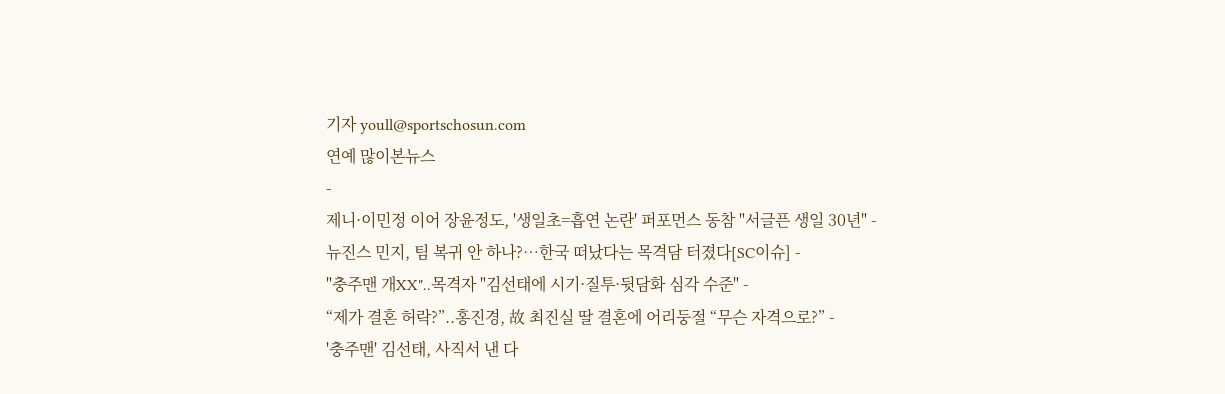기자 youll@sportschosun.com
연예 많이본뉴스
-
제니·이민정 이어 장윤정도, '생일초=흡연 논란' 퍼포먼스 동참 "서글픈 생일 30년" -
뉴진스 민지, 팀 복귀 안 하나?…한국 떠났다는 목격담 터졌다[SC이슈] -
"충주맨 개XX"..목격자 "김선태에 시기·질투·뒷담화 심각 수준" -
“제가 결혼 허락?”..홍진경, 故 최진실 딸 결혼에 어리둥절 “무슨 자격으로?” -
'충주맨' 김선태, 사직서 낸 다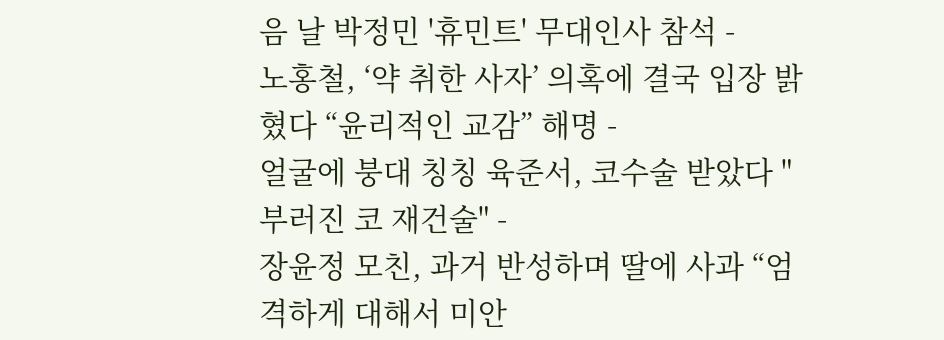음 날 박정민 '휴민트' 무대인사 참석 -
노홍철, ‘약 취한 사자’ 의혹에 결국 입장 밝혔다 “윤리적인 교감” 해명 -
얼굴에 붕대 칭칭 육준서, 코수술 받았다 "부러진 코 재건술" -
장윤정 모친, 과거 반성하며 딸에 사과 “엄격하게 대해서 미안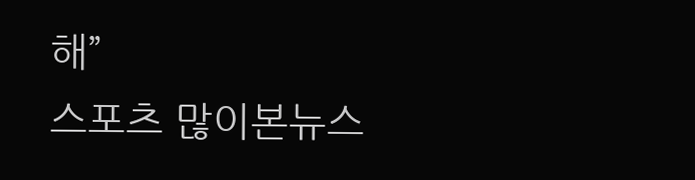해”
스포츠 많이본뉴스